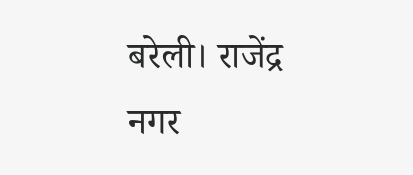बरेली। राजेंद्र नगर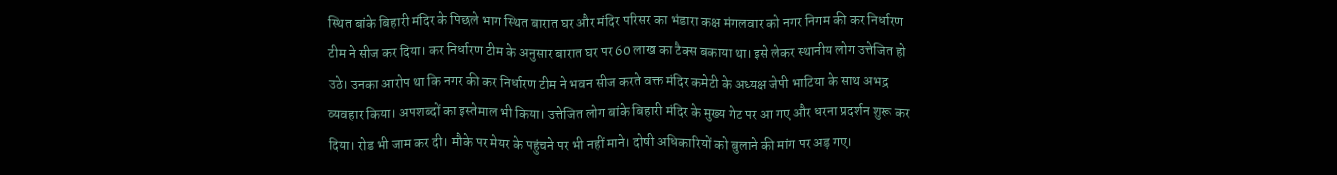स्थित बांके बिहारी मंदिर के पिछले भाग स्थित बारात घर और मंदिर परिसर का भंडारा कक्ष मंगलवार को नगर निगम की कर निर्धारण टीम ने सीज कर दिया। कर निर्धारण टीम के अनुसार बारात घर पर 60 लाख का टैक्स बकाया था। इसे लेकर स्थानीय लोग उत्तेजित हो उठे। उनका आरोप था कि नगर की कर निर्धारण टीम ने भवन सीज करते वक्त मंदिर कमेटी के अध्यक्ष जेपी भाटिया के साथ अभद्र व्यवहार किया। अपशब्दों का इस्तेमाल भी किया। उत्तेजित लोग बांके बिहारी मंदिर के मुख्य गेट पर आ गए और धरना प्रदर्शन शुरू कर दिया। रोड भी जाम कर दी। मौके पर मेयर के पहुंचने पर भी नहीं माने। दोषी अधिकारियों को बुलाने की मांग पर अड़ गए।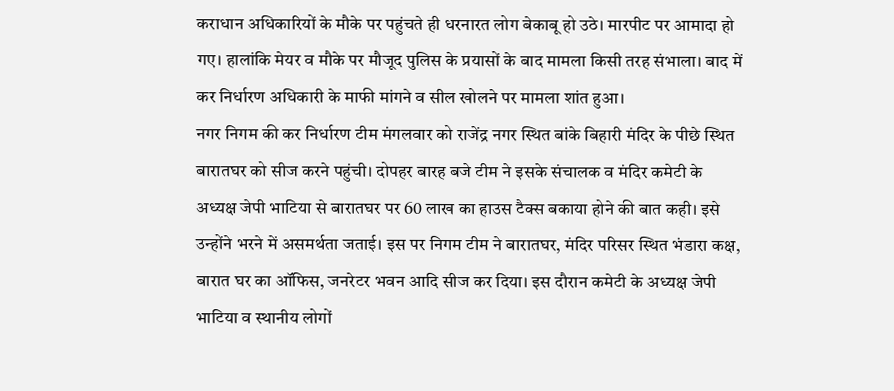कराधान अधिकारियों के मौके पर पहुंचते ही धरनारत लोग बेकाबू हो उठे। मारपीट पर आमादा हो गए। हालांकि मेयर व मौके पर मौजूद पुलिस के प्रयासों के बाद मामला किसी तरह संभाला। बाद में कर निर्धारण अधिकारी के माफी मांगने व सील खोलने पर मामला शांत हुआ।
नगर निगम की कर निर्धारण टीम मंगलवार को राजेंद्र नगर स्थित बांके बिहारी मंदिर के पीछे स्थित बारातघर को सीज करने पहुंची। दोपहर बारह बजे टीम ने इसके संचालक व मंदिर कमेटी के अध्यक्ष जेपी भाटिया से बारातघर पर 60 लाख का हाउस टैक्स बकाया होने की बात कही। इसे उन्होंने भरने में असमर्थता जताई। इस पर निगम टीम ने बारातघर, मंदिर परिसर स्थित भंडारा कक्ष, बारात घर का ऑफिस, जनरेटर भवन आदि सीज कर दिया। इस दौरान कमेटी के अध्यक्ष जेपी भाटिया व स्थानीय लोगों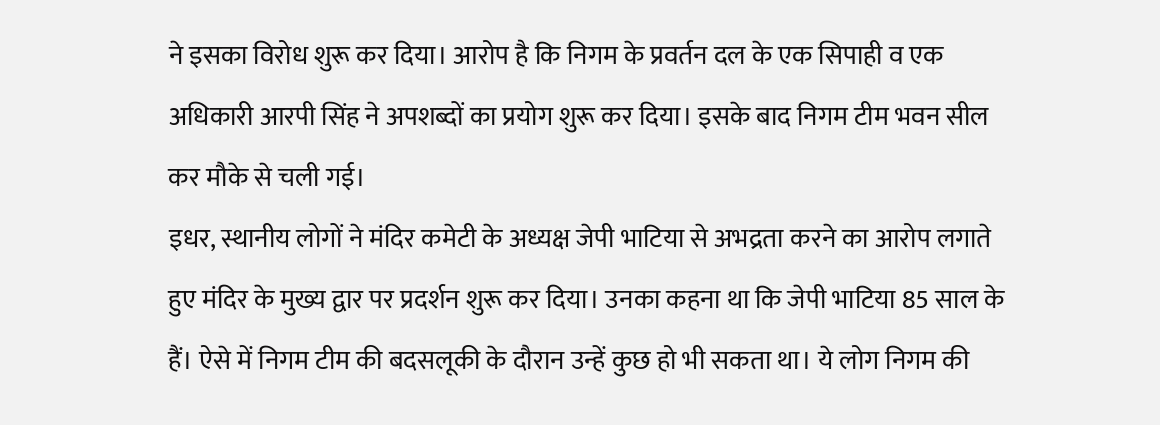ने इसका विरोध शुरू कर दिया। आरोप है कि निगम के प्रवर्तन दल के एक सिपाही व एक अधिकारी आरपी सिंह ने अपशब्दों का प्रयोग शुरू कर दिया। इसके बाद निगम टीम भवन सील कर मौके से चली गई।
इधर, स्थानीय लोगों ने मंदिर कमेटी के अध्यक्ष जेपी भाटिया से अभद्रता करने का आरोप लगाते हुए मंदिर के मुख्य द्वार पर प्रदर्शन शुरू कर दिया। उनका कहना था कि जेपी भाटिया 85 साल के हैं। ऐसे में निगम टीम की बदसलूकी के दौरान उन्हें कुछ हो भी सकता था। ये लोग निगम की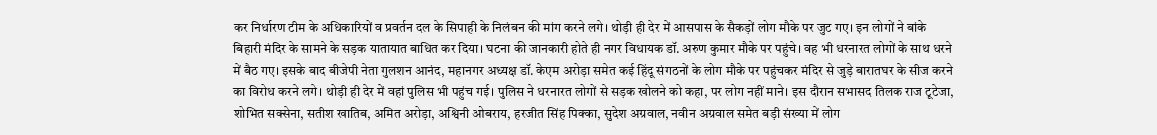कर निर्धारण टीम के अधिकारियों व प्रवर्तन दल के सिपाही के निलंबन की मांग करने लगे। थोड़ी ही देर में आसपास के सैकड़ों लोग मौके पर जुट गए। इन लोगों ने बांके बिहारी मंदिर के सामने के सड़क यातायात बाधित कर दिया। घटना की जानकारी होते ही नगर विधायक डॉ. अरुण कुमार मौके पर पहुंचे। वह भी धरनारत लोगों के साथ धरने में बैठ गए। इसके बाद बीजेपी नेता गुलशन आनंद, महानगर अध्यक्ष डॉ. केएम अरोड़ा समेत कई हिंदू संगठनों के लोग मौके पर पहुंचकर मंदिर से जुड़े बारातघर के सीज करने का विरोध करने लगे। थोड़ी ही देर में वहां पुलिस भी पहुंच गई। पुलिस ने धरनारत लोगों से सड़क खोलने को कहा, पर लोग नहीं माने। इस दौरान सभासद तिलक राज टूटेजा, शोभित सक्सेना, सतीश खातिब, अमित अरोड़ा, अश्विनी ओबराय, हरजीत सिंह पिक्का, सुदेश अग्रवाल, नवीन अग्रवाल समेत बड़ी संख्या में लोग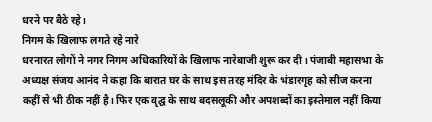धरने पर बैठे रहे।
निगम के खिलाफ लगते रहे नारे
धरनारत लोगों ने नगर निगम अधिकारियों के खिलाफ नारेबाजी शुरू कर दी। पंजाबी महासभा के अध्यक्ष संजय आनंद ने कहा कि बारात घर के साथ इस तरह मंदिर के भंडारगृह को सीज करना कहीं से भी ठीक नहीं है। फिर एक वृद्घ के साथ बदसलूकी और अपशब्दों का इस्तेमाल नहीं किया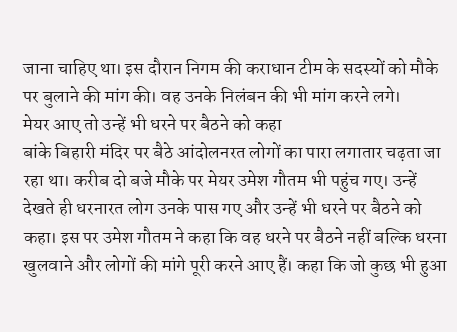जाना चाहिए था। इस दौरान निगम की कराधान टीम के सदस्यों को मौके पर बुलाने की मांग की। वह उनके निलंबन की भी मांग करने लगे।
मेयर आए तो उन्हें भी धरने पर बैठने को कहा
बांके बिहारी मंदिर पर बैठे आंदोलनरत लोगों का पारा लगातार चढ़ता जा रहा था। करीब दो बजे मौके पर मेयर उमेश गौतम भी पहुंच गए। उन्हें देखते ही धरनारत लोग उनके पास गए और उन्हें भी धरने पर बैठने को कहा। इस पर उमेश गौतम ने कहा कि वह धरने पर बैठने नहीं बल्कि धरना खुलवाने और लोगों की मांगे पूरी करने आए हैं। कहा कि जो कुछ भी हुआ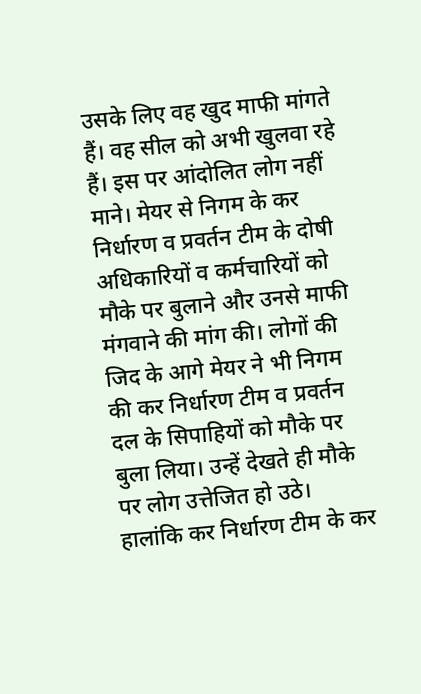उसके लिए वह खुद माफी मांगते हैं। वह सील को अभी खुलवा रहे हैं। इस पर आंदोलित लोग नहीं माने। मेयर से निगम के कर निर्धारण व प्रवर्तन टीम के दोषी अधिकारियों व कर्मचारियों को मौके पर बुलाने और उनसे माफी मंगवाने की मांग की। लोगों की जिद के आगे मेयर ने भी निगम की कर निर्धारण टीम व प्रवर्तन दल के सिपाहियों को मौके पर बुला लिया। उन्हें देखते ही मौके पर लोग उत्तेजित हो उठे। हालांकि कर निर्धारण टीम के कर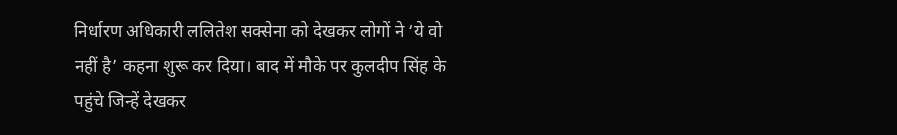निर्धारण अधिकारी ललितेश सक्सेना को देखकर लोगों ने ‘ये वो नहीं है’ कहना शुरू कर दिया। बाद में मौके पर कुलदीप सिंह के पहुंचे जिन्हें देखकर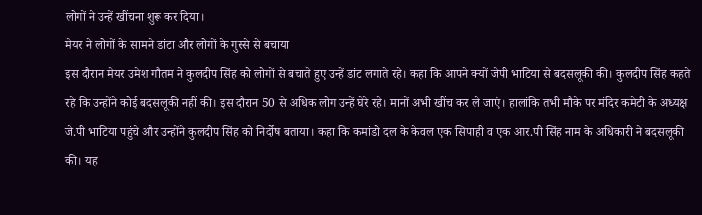लोगों ने उन्हें खींचना शुरू कर दिया।
मेयर ने लोगों के सामने डांटा और लोगों के गुस्से से बचाया
इस दौरान मेयर उमेश गौतम ने कुलदीप सिंह को लोगों से बचाते हुए उन्हें डांट लगाते रहे। कहा कि आपने क्यों जेपी भाटिया से बदसलूकी की। कुलदीप सिंह कहते रहे कि उन्होंने कोई बदसलूकी नहीं की। इस दौरान 50 से अधिक लोग उन्हें घेरे रहे। मानों अभी खींच कर ले जाएं। हालांकि तभी मौके पर मंदिर कमेटी के अध्यक्ष जे.पी भाटिया पहुंचे और उन्होंने कुलदीप सिंह को निर्दोष बताया। कहा कि कमांडो दल के केवल एक सिपाही व एक आर.पी सिंह नाम के अधिकारी ने बदसलूकी की। यह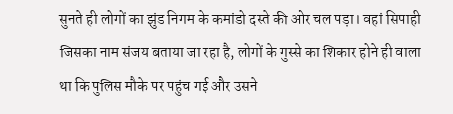सुनते ही लोगों का झुंड निगम के कमांडो दस्ते की ओर चल पड़ा। वहां सिपाही जिसका नाम संजय बताया जा रहा है, लोगों के गुस्से का शिकार होने ही वाला था कि पुलिस मौके पर पहुंच गई और उसने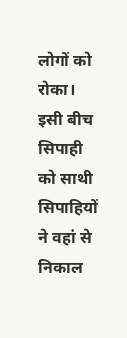लोगों को रोका। इसी बीच सिपाही को साथी सिपाहियों ने वहां से निकाल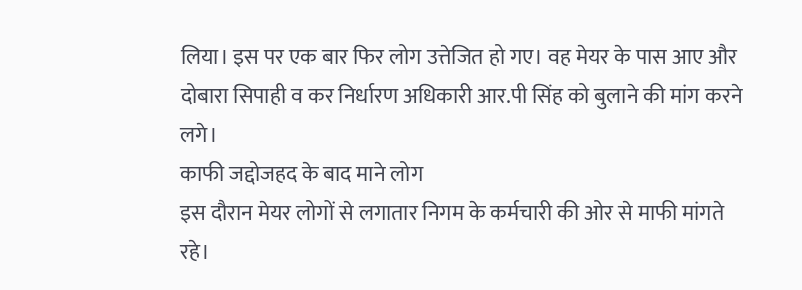लिया। इस पर एक बार फिर लोग उत्तेजित हो गए। वह मेयर के पास आए और दोबारा सिपाही व कर निर्धारण अधिकारी आर.पी सिंह को बुलाने की मांग करने लगे।
काफी जद्दोजहद के बाद माने लोग
इस दौरान मेयर लोगों से लगातार निगम के कर्मचारी की ओर से माफी मांगते रहे।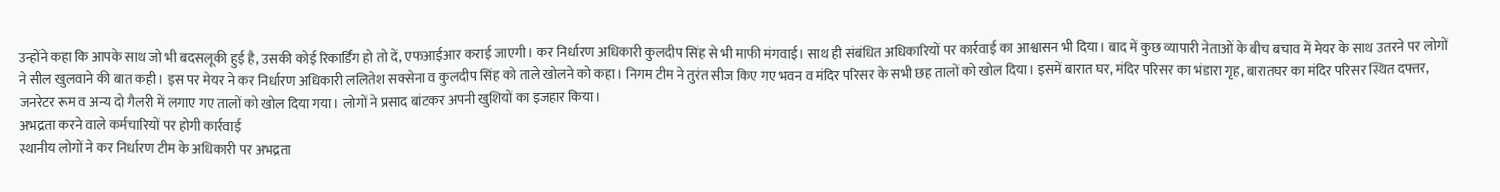उन्होंने कहा कि आपके साथ जो भी बदसलूकी हुई है, उसकी कोई रिकार्डिंग हो तो दें, एफआईआर कराई जाएगी। कर निर्धारण अधिकारी कुलदीप सिंह से भी माफी मंगवाई। साथ ही संबंधित अधिकारियों पर कार्रवाई का आश्वासन भी दिया। बाद में कुछ व्यापारी नेताओं के बीच बचाव में मेयर के साथ उतरने पर लोगों ने सील खुलवाने की बात कही। इस पर मेयर ने कर निर्धारण अधिकारी ललितेश सक्सेना व कुलदीप सिंह को ताले खोलने को कहा। निगम टीम ने तुरंत सीज किए गए भवन व मंदिर परिसर के सभी छह तालों को खोल दिया। इसमें बारात घर, मंदिर परिसर का भंडारा गृह, बारातघर का मंदिर परिसर स्थित दफ्तर, जनरेटर रूम व अन्य दो गैलरी में लगाए गए तालों को खोल दिया गया। लोगों ने प्रसाद बांटकर अपनी खुशियों का इजहार किया।
अभद्रता करने वाले कर्मचारियों पर होगी कार्रवाई
स्थानीय लोगों ने कर निर्धारण टीम के अधिकारी पर अभद्रता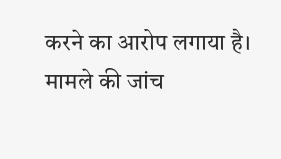करने का आरोप लगाया है। मामले की जांच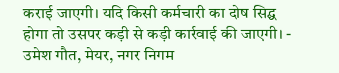कराई जाएगी। यदि किसी कर्मचारी का दोष सिद्घ होगा तो उसपर कड़ी से कड़ी कार्रवाई की जाएगी। - उमेश गौत, मेयर, नगर निगम